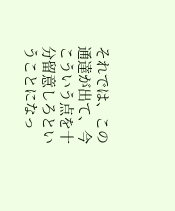それでは、この通達が出て、今こういう点を十分留意しろということになっ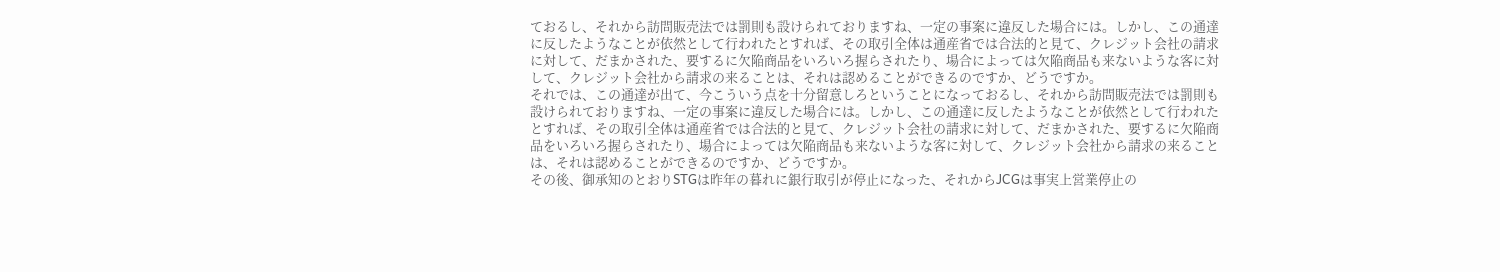ておるし、それから訪問販売法では罰則も設けられておりますね、一定の事案に違反した場合には。しかし、この通達に反したようなことが依然として行われたとすれば、その取引全体は通産省では合法的と見て、クレジット会社の請求に対して、だまかされた、要するに欠陥商品をいろいろ握らされたり、場合によっては欠陥商品も来ないような客に対して、クレジット会社から請求の来ることは、それは認めることができるのですか、どうですか。
それでは、この通達が出て、今こういう点を十分留意しろということになっておるし、それから訪問販売法では罰則も設けられておりますね、一定の事案に違反した場合には。しかし、この通達に反したようなことが依然として行われたとすれば、その取引全体は通産省では合法的と見て、クレジット会社の請求に対して、だまかされた、要するに欠陥商品をいろいろ握らされたり、場合によっては欠陥商品も来ないような客に対して、クレジット会社から請求の来ることは、それは認めることができるのですか、どうですか。
その後、御承知のとおりSTGは昨年の暮れに銀行取引が停止になった、それからJCGは事実上営業停止の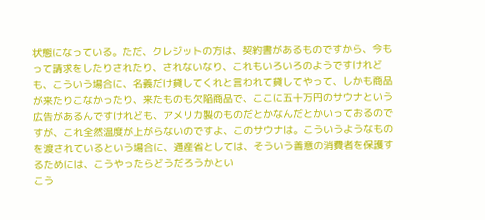状態になっている。ただ、クレジットの方は、契約書があるものですから、今もって請求をしたりされたり、されないなり、これもいろいろのようですけれども、こういう場合に、名義だけ貸してくれと言われて貸してやって、しかも商品が来たりこなかったり、来たものも欠陥商品で、ここに五十万円のサウナという広告があるんですけれども、アメリカ製のものだとかなんだとかいっておるのですが、これ全然温度が上がらないのですよ、このサウナは。こういうようなものを渡されているという場合に、通産省としては、そういう善意の消費者を保護するためには、こうやったらどうだろうかとい
こう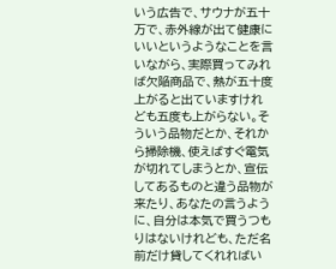いう広告で、サウナが五十万で、赤外線が出て健康にいいというようなことを言いながら、実際買ってみれば欠陥商品で、熱が五十度上がると出ていますけれども五度も上がらない。そういう品物だとか、それから掃除機、使えばすぐ電気が切れてしまうとか、宣伝してあるものと違う品物が来たり、あなたの言うように、自分は本気で買うつもりはないけれども、ただ名前だけ貸してくれればい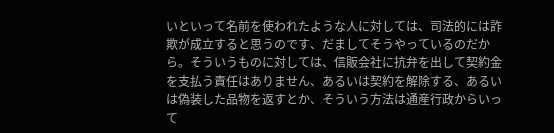いといって名前を使われたような人に対しては、司法的には詐欺が成立すると思うのです、だましてそうやっているのだから。そういうものに対しては、信販会社に抗弁を出して契約金を支払う責任はありません、あるいは契約を解除する、あるいは偽装した品物を返すとか、そういう方法は通産行政からいって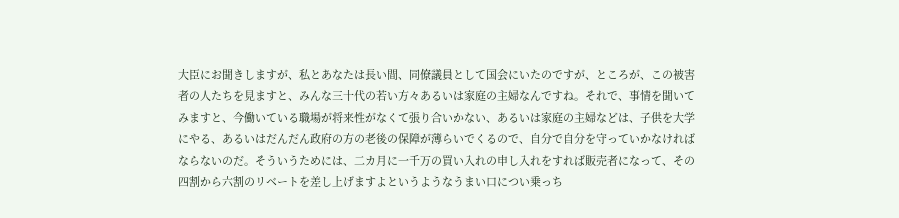大臣にお聞きしますが、私とあなたは長い間、同僚議員として国会にいたのですが、ところが、この被害者の人たちを見ますと、みんな三十代の若い方々あるいは家庭の主婦なんですね。それで、事情を聞いてみますと、今働いている職場が将来性がなくて張り合いかない、あるいは家庭の主婦などは、子供を大学にやる、あるいはだんだん政府の方の老後の保障が薄らいでくるので、自分で自分を守っていかなければならないのだ。そういうためには、二カ月に一千万の買い入れの申し入れをすれば販売者になって、その四割から六割のリベートを差し上げますよというようなうまい口につい乗っち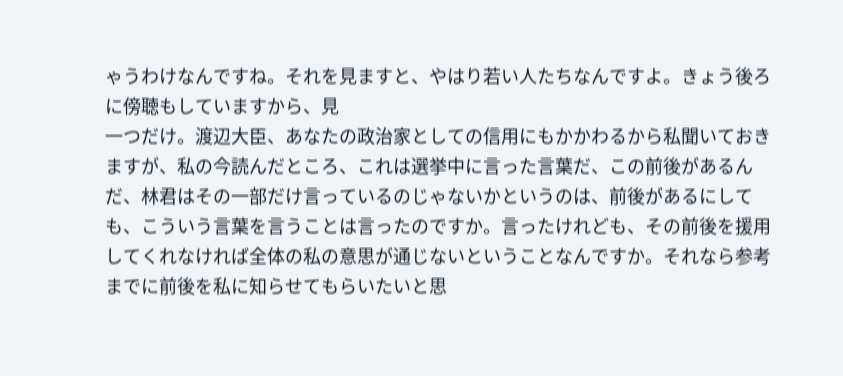ゃうわけなんですね。それを見ますと、やはり若い人たちなんですよ。きょう後ろに傍聴もしていますから、見
一つだけ。渡辺大臣、あなたの政治家としての信用にもかかわるから私聞いておきますが、私の今読んだところ、これは選挙中に言った言葉だ、この前後があるんだ、林君はその一部だけ言っているのじゃないかというのは、前後があるにしても、こういう言葉を言うことは言ったのですか。言ったけれども、その前後を援用してくれなければ全体の私の意思が通じないということなんですか。それなら参考までに前後を私に知らせてもらいたいと思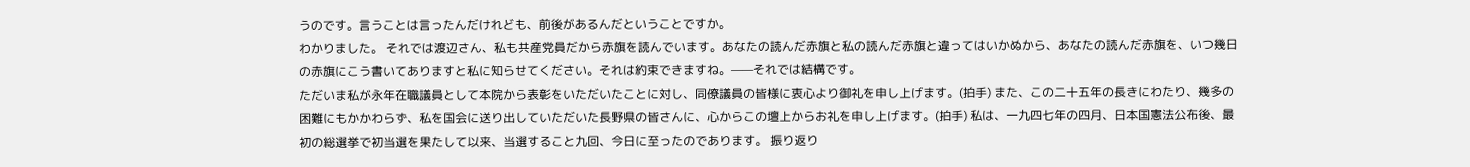うのです。言うことは言ったんだけれども、前後があるんだということですか。
わかりました。 それでは渡辺さん、私も共産党員だから赤旗を読んでいます。あなたの読んだ赤旗と私の読んだ赤旗と違ってはいかぬから、あなたの読んだ赤旗を、いつ幾日の赤旗にこう書いてありますと私に知らせてください。それは約束できますね。——それでは結構です。
ただいま私が永年在職議員として本院から表彰をいただいたことに対し、同僚議員の皆様に衷心より御礼を申し上げます。(拍手) また、この二十五年の長きにわたり、幾多の困難にもかかわらず、私を国会に送り出していただいた長野県の皆さんに、心からこの壇上からお礼を申し上げます。(拍手) 私は、一九四七年の四月、日本国憲法公布後、最初の総選挙で初当選を果たして以来、当選すること九回、今日に至ったのであります。 振り返り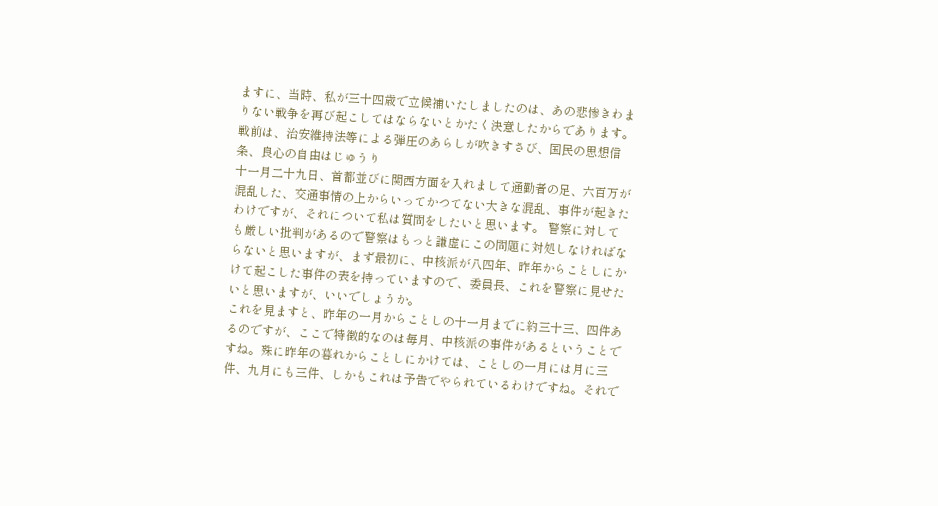ますに、当時、私が三十四歳で立候補いたしましたのは、あの悲惨きわまりない戦争を再び起こしてはならないとかたく決意したからであります。戦前は、治安維持法等による弾圧のあらしが吹きすさび、国民の思想信条、良心の自由はじゅうり
十一月二十九日、首都並びに関西方面を入れまして通勤者の足、六百万が混乱した、交通事情の上からいってかつてない大きな混乱、事件が起きたわけですが、それについて私は質問をしたいと思います。 警察に対しても厳しい批判があるので警察はもっと謙虚にこの問題に対処しなければならないと思いますが、まず最初に、中核派が八四年、昨年からことしにかけて起こした事件の表を持っていますので、委員長、これを警察に見せたいと思いますが、いいでしょうか。
これを見ますと、昨年の一月からことしの十一月までに約三十三、四件あるのですが、ここで特徴的なのは毎月、中核派の事件があるということですね。殊に昨年の暮れからことしにかけては、ことしの一月には月に三件、九月にも三件、しかもこれは予告でやられているわけですね。それで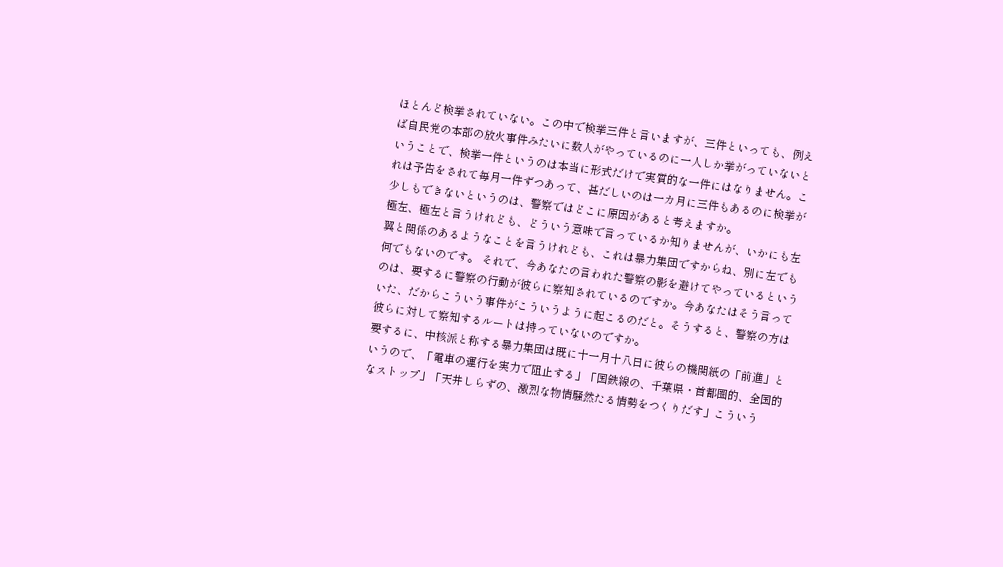ほとんど検挙されていない。この中で検挙三件と言いますが、三件といっても、例えば自民党の本部の放火事件みたいに数人がやっているのに一人しか挙がっていないということで、検挙一件というのは本当に形式だけで実質的な一件にはなりません。これは予告をされて毎月一件ずつあって、甚だしいのは一カ月に三件もあるのに検挙が少しもできないというのは、警察ではどこに原因があると考えますか。
極左、極左と言うけれども、どういう意味で言っているか知りませんが、いかにも左翼と関係のあるようなことを言うけれども、これは暴力集団ですからね、別に左でも何でもないのです。 それで、今あなたの言われた警察の影を避けてやっているというのは、要するに警察の行動が彼らに察知されているのですか。今あなたはそう言っていた、だからこういう事件がこういうように起こるのだと。そうすると、警察の方は彼らに対して察知するルートは持っていないのですか。
要するに、中核派と称する暴力集団は既に十一月十八日に彼らの機関紙の「前進」というので、「電車の運行を実力で阻止する」「国鉄線の、千葉県・首都圏的、全国的なストップ」「天井しらずの、激烈な物情騒然たる情勢をつくりだす」こういう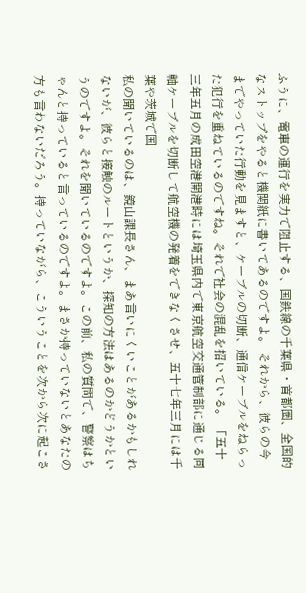ふうに、電車の運行を実力で阻止する、国鉄線の千葉県・首都圏、全国的なストップをやると機関紙に書いてあるのですよ。 それから、彼らの今までやっていた行動を見ますと、ケーブルの切断、通信ケーブルをねらった犯行を重ねているのですね。それで社会の混乱を招いている。 「五十三年五月の成田空港開港時には埼玉県内で東京航空交通管制部に通じる同軸ケーブルを切断して航空機の発着をできなくさせ、五十七年三月には千葉や茨城で国
私の聞いているのは、鏡山課長さん、まあ言いにくいことがあるかもしれないが、彼らと接触のルートというか、探知の方法はあるのかどうかというのですよ。それを聞いているのですよ。この前、私の質問で、警察はちゃんと持っていると言っているのですよ。まさか持っていないとあなたの方も言わないだろう。持っていながら、こういうことを次から次に起こさ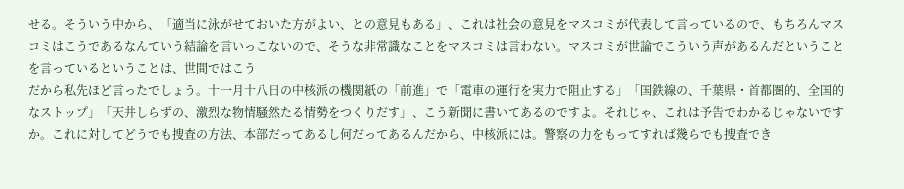せる。そういう中から、「適当に泳がせておいた方がよい、との意見もある」、これは社会の意見をマスコミが代表して言っているので、もちろんマスコミはこうであるなんていう結論を言いっこないので、そうな非常識なことをマスコミは言わない。マスコミが世論でこういう声があるんだということを言っているということは、世間ではこう
だから私先ほど言ったでしょう。十一月十八日の中核派の機関紙の「前進」で「電車の運行を実力で阻止する」「国鉄線の、千葉県・首都圏的、全国的なストップ」「天井しらずの、激烈な物情騒然たる情勢をつくりだす」、こう新聞に書いてあるのですよ。それじゃ、これは予告でわかるじゃないですか。これに対してどうでも捜査の方法、本部だってあるし何だってあるんだから、中核派には。警察の力をもってすれば幾らでも捜査でき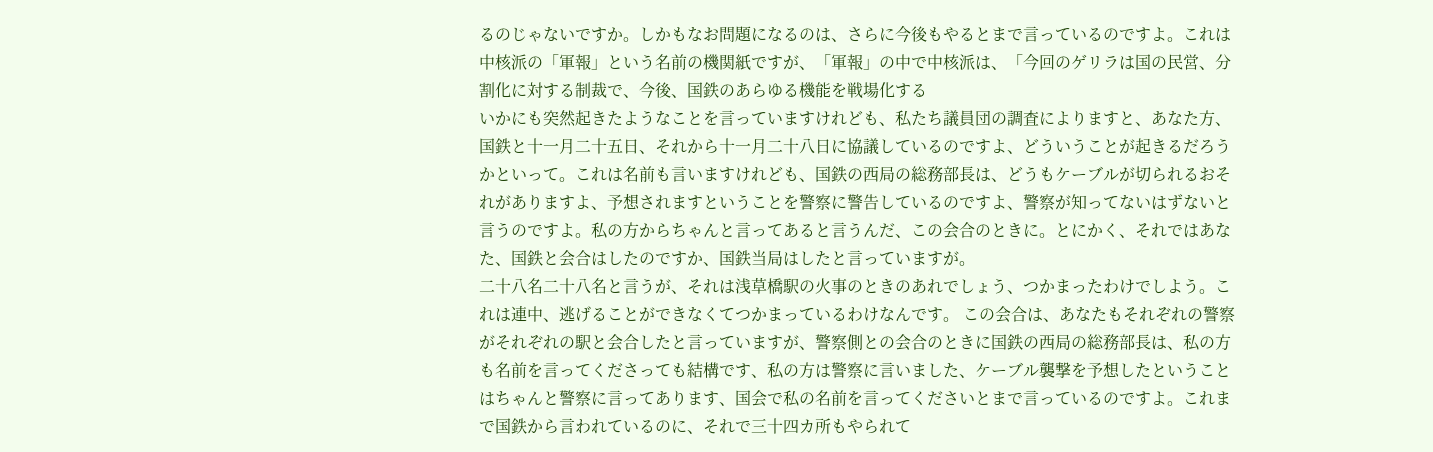るのじゃないですか。しかもなお問題になるのは、さらに今後もやるとまで言っているのですよ。これは中核派の「軍報」という名前の機関紙ですが、「軍報」の中で中核派は、「今回のゲリラは国の民営、分割化に対する制裁で、今後、国鉄のあらゆる機能を戦場化する
いかにも突然起きたようなことを言っていますけれども、私たち議員団の調査によりますと、あなた方、国鉄と十一月二十五日、それから十一月二十八日に協議しているのですよ、どういうことが起きるだろうかといって。これは名前も言いますけれども、国鉄の西局の総務部長は、どうもケーブルが切られるおそれがありますよ、予想されますということを警察に警告しているのですよ、警察が知ってないはずないと言うのですよ。私の方からちゃんと言ってあると言うんだ、この会合のときに。とにかく、それではあなた、国鉄と会合はしたのですか、国鉄当局はしたと言っていますが。
二十八名二十八名と言うが、それは浅草橋駅の火事のときのあれでしょう、つかまったわけでしよう。これは連中、逃げることができなくてつかまっているわけなんです。 この会合は、あなたもそれぞれの警察がそれぞれの駅と会合したと言っていますが、警察側との会合のときに国鉄の西局の総務部長は、私の方も名前を言ってくださっても結構です、私の方は警察に言いました、ケーブル襲撃を予想したということはちゃんと警察に言ってあります、国会で私の名前を言ってくださいとまで言っているのですよ。これまで国鉄から言われているのに、それで三十四カ所もやられて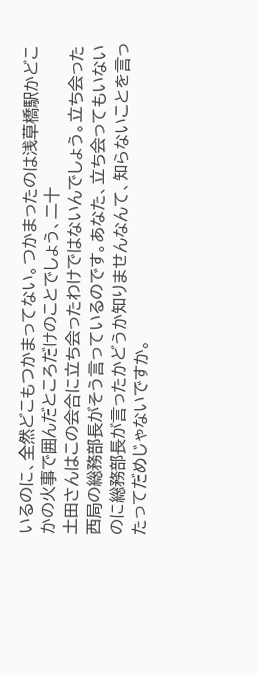いるのに、全然どこもつかまってない。つかまったのは浅草橋駅かどこかの火事で囲んだところだけのことでしょう、二十
土田さんはこの会合に立ち会ったわけではないんでしょう。立ち会った西局の総務部長がそう言っているのです。あなた、立ち会ってもいないのに総務部長が言ったかどうか知りませんなんて、知らないことを言ったってだめじゃないですか。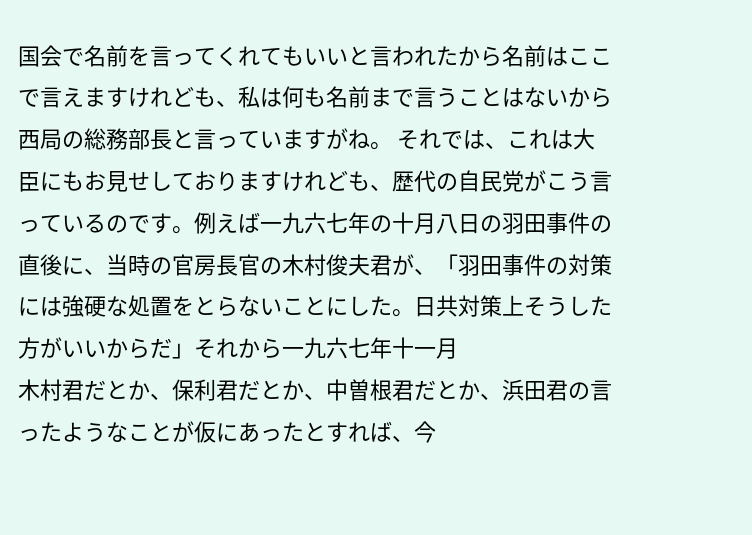国会で名前を言ってくれてもいいと言われたから名前はここで言えますけれども、私は何も名前まで言うことはないから西局の総務部長と言っていますがね。 それでは、これは大臣にもお見せしておりますけれども、歴代の自民党がこう言っているのです。例えば一九六七年の十月八日の羽田事件の直後に、当時の官房長官の木村俊夫君が、「羽田事件の対策には強硬な処置をとらないことにした。日共対策上そうした方がいいからだ」それから一九六七年十一月
木村君だとか、保利君だとか、中曽根君だとか、浜田君の言ったようなことが仮にあったとすれば、今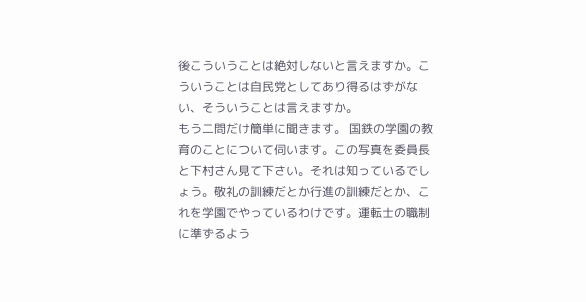後こういうことは絶対しないと言えますか。こういうことは自民党としてあり得るはずがない、そういうことは言えますか。
もう二問だけ簡単に聞きます。 国鉄の学園の教育のことについて伺います。この写真を委員長と下村さん見て下さい。それは知っているでしょう。敬礼の訓練だとか行進の訓練だとか、これを学園でやっているわけです。運転士の職制に準ずるよう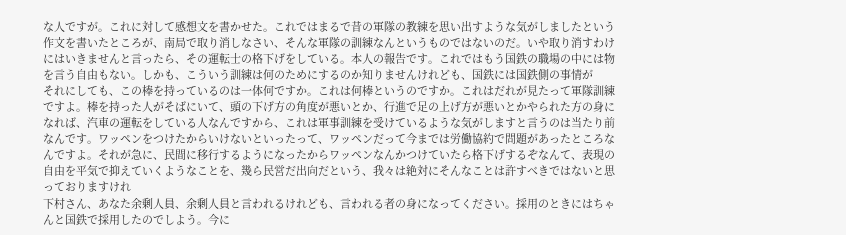な人ですが。これに対して感想文を書かせた。これではまるで昔の軍隊の教練を思い出すような気がしましたという作文を書いたところが、南局で取り消しなさい、そんな軍隊の訓練なんというものではないのだ。いや取り消すわけにはいきませんと言ったら、その運転士の格下げをしている。本人の報告です。これではもう国鉄の職場の中には物を言う自由もない。しかも、こういう訓練は何のためにするのか知りませんけれども、国鉄には国鉄側の事情が
それにしても、この棒を持っているのは一体何ですか。これは何棒というのですか。これはだれが見たって軍隊訓練ですよ。棒を持った人がそばにいて、頭の下げ方の角度が悪いとか、行進で足の上げ方が悪いとかやられた方の身になれば、汽車の運転をしている人なんですから、これは軍事訓練を受けているような気がしますと言うのは当たり前なんです。ワッペンをつけたからいけないといったって、ワッペンだって今までは労働協約で問題があったところなんですよ。それが急に、民間に移行するようになったからワッペンなんかつけていたら格下げするぞなんて、表現の自由を平気で抑えていくようなことを、幾ら民営だ出向だという、我々は絶対にそんなことは許すべきではないと思っておりますけれ
下村さん、あなた余剰人員、余剰人員と言われるけれども、言われる者の身になってください。採用のときにはちゃんと国鉄で採用したのでしよう。今に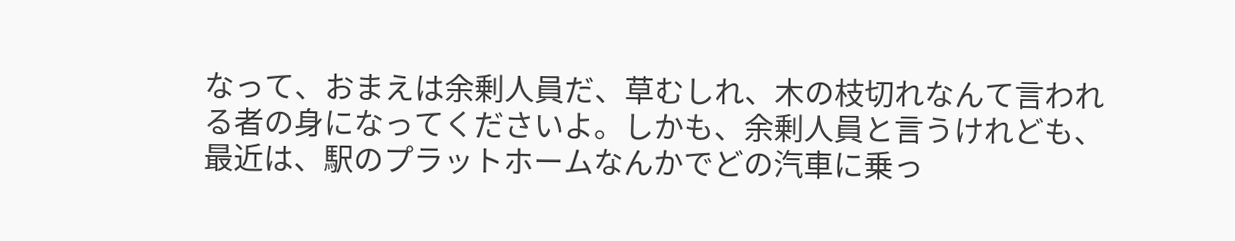なって、おまえは余剰人員だ、草むしれ、木の枝切れなんて言われる者の身になってくださいよ。しかも、余剰人員と言うけれども、最近は、駅のプラットホームなんかでどの汽車に乗っ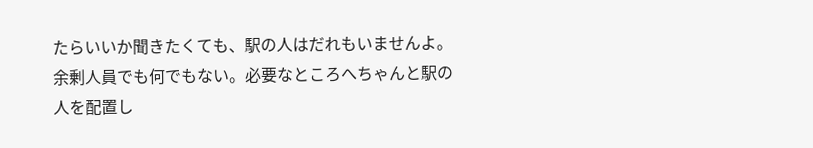たらいいか聞きたくても、駅の人はだれもいませんよ。余剰人員でも何でもない。必要なところへちゃんと駅の人を配置し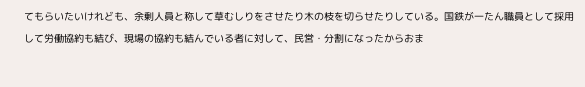てもらいたいけれども、余剰人員と称して草むしりをさせたり木の枝を切らせたりしている。国鉄が一たん職員として採用して労働協約も結び、現場の協約も結んでいる者に対して、民営・分割になったからおま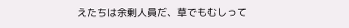えたちは余剰人員だ、草でもむしって